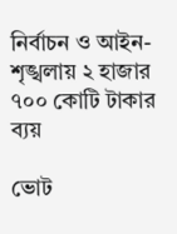নির্বাচন ও আইন-শৃঙ্খলায় ২ হাজার ৭০০ কোটি টাকার ব্যয়

ভোট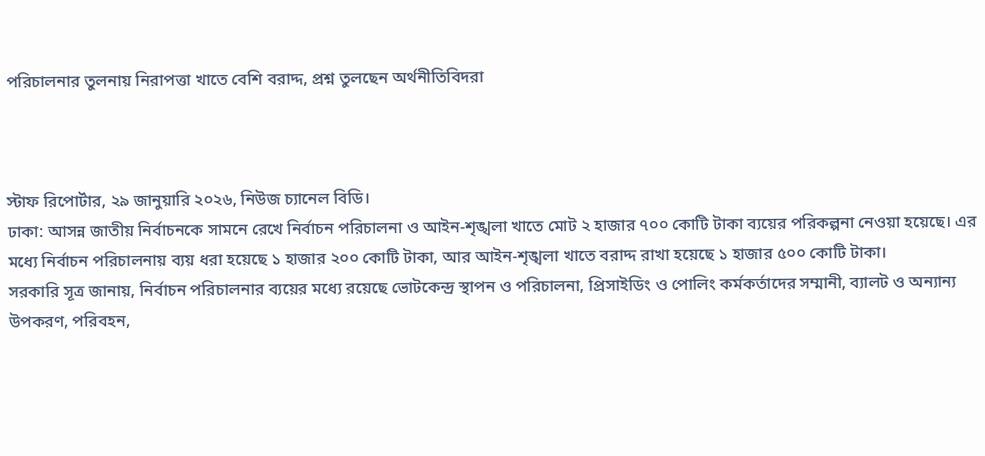পরিচালনার তুলনায় নিরাপত্তা খাতে বেশি বরাদ্দ, প্রশ্ন তুলছেন অর্থনীতিবিদরা



স্টাফ রিপোর্টার, ২৯ জানুয়ারি ২০২৬, নিউজ চ্যানেল বিডি।
ঢাকা: আসন্ন জাতীয় নির্বাচনকে সামনে রেখে নির্বাচন পরিচালনা ও আইন-শৃঙ্খলা খাতে মোট ২ হাজার ৭০০ কোটি টাকা ব্যয়ের পরিকল্পনা নেওয়া হয়েছে। এর মধ্যে নির্বাচন পরিচালনায় ব্যয় ধরা হয়েছে ১ হাজার ২০০ কোটি টাকা, আর আইন-শৃঙ্খলা খাতে বরাদ্দ রাখা হয়েছে ১ হাজার ৫০০ কোটি টাকা।
সরকারি সূত্র জানায়, নির্বাচন পরিচালনার ব্যয়ের মধ্যে রয়েছে ভোটকেন্দ্র স্থাপন ও পরিচালনা, প্রিসাইডিং ও পোলিং কর্মকর্তাদের সম্মানী, ব্যালট ও অন্যান্য উপকরণ, পরিবহন,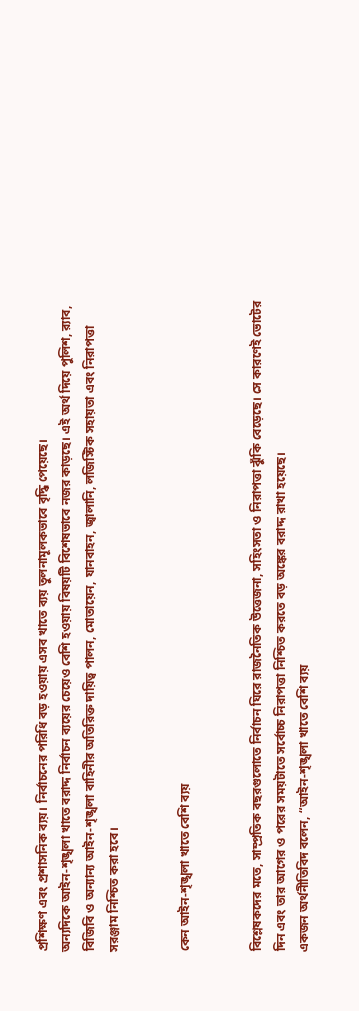প্রশিক্ষণ এবং প্রশাসনিক ব্যয়। নির্বাচনের পরিধি বড় হওয়ায় এসব খাতে ব্যয় তুলনামূলকভাবে বৃদ্ধি পেয়েছে।
অন্যদিকে আইন-শৃঙ্খলা খাতে বরাদ্দ নির্বাচন ব্যয়ের চেয়েও বেশি হওয়ায় বিষয়টি বিশেষভাবে নজর কাড়ছে। এই অর্থ দিয়ে পুলিশ, র‍্যাব, বিজিবি ও অন্যান্য আইন-শৃঙ্খলা বাহিনীর অতিরিক্ত দায়িত্ব পালন, মোতায়েন, যানবাহন, জ্বালানি, লজিস্টিক সহায়তা এবং নিরাপত্তা সরঞ্জাম নিশ্চিত করা হবে।


কেন আইন-শৃঙ্খলা খাতে বেশি ব্যয়


বিশ্লেষকদের মতে, সাম্প্রতিক বছরগুলোতে নির্বাচন ঘিরে রাজনৈতিক উত্তেজনা, সহিংসতা ও নিরাপত্তা ঝুঁকি বেড়েছে। সে কারণেই ভোটের দিন এবং তার আগের ও পরের সময়টাতে সর্বোচ্চ নিরাপত্তা নিশ্চিত করতে বড় অঙ্কের বরাদ্দ রাখা হয়েছে।
একজন অর্থনীতিবিদ বলেন, “আইন-শৃঙ্খলা খাতে বেশি ব্যয়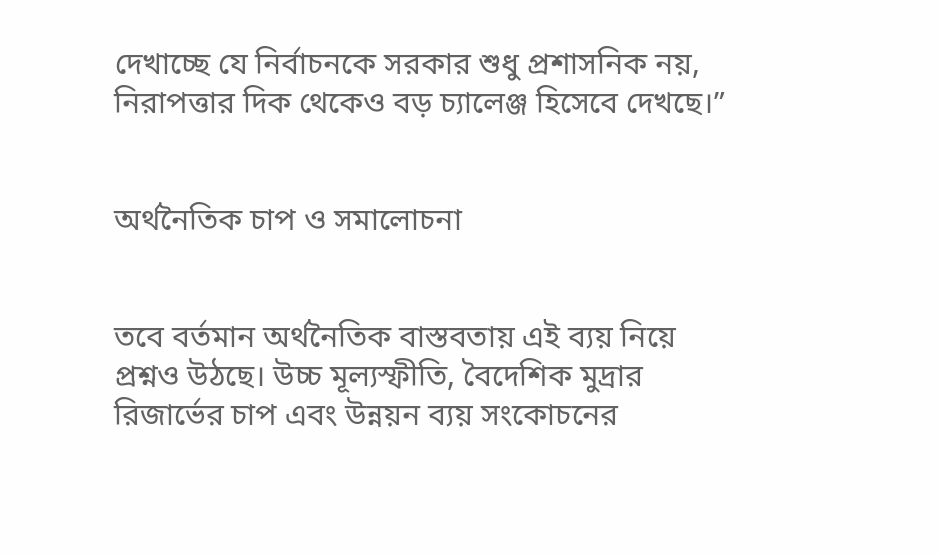দেখাচ্ছে যে নির্বাচনকে সরকার শুধু প্রশাসনিক নয়, নিরাপত্তার দিক থেকেও বড় চ্যালেঞ্জ হিসেবে দেখছে।”


অর্থনৈতিক চাপ ও সমালোচনা


তবে বর্তমান অর্থনৈতিক বাস্তবতায় এই ব্যয় নিয়ে প্রশ্নও উঠছে। উচ্চ মূল্যস্ফীতি, বৈদেশিক মুদ্রার রিজার্ভের চাপ এবং উন্নয়ন ব্যয় সংকোচনের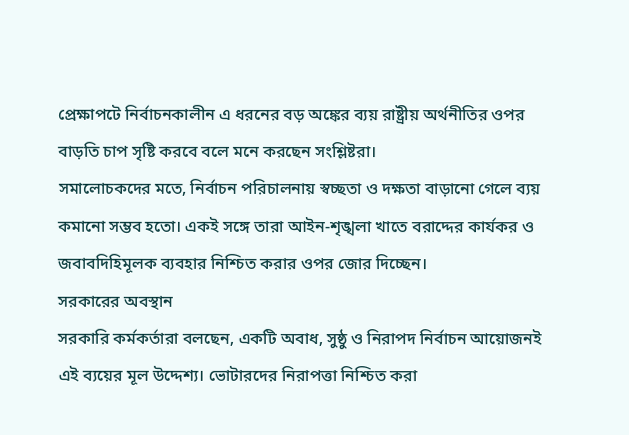প্রেক্ষাপটে নির্বাচনকালীন এ ধরনের বড় অঙ্কের ব্যয় রাষ্ট্রীয় অর্থনীতির ওপর বাড়তি চাপ সৃষ্টি করবে বলে মনে করছেন সংশ্লিষ্টরা।
সমালোচকদের মতে, নির্বাচন পরিচালনায় স্বচ্ছতা ও দক্ষতা বাড়ানো গেলে ব্যয় কমানো সম্ভব হতো। একই সঙ্গে তারা আইন-শৃঙ্খলা খাতে বরাদ্দের কার্যকর ও জবাবদিহিমূলক ব্যবহার নিশ্চিত করার ওপর জোর দিচ্ছেন।
সরকারের অবস্থান
সরকারি কর্মকর্তারা বলছেন, একটি অবাধ, সুষ্ঠু ও নিরাপদ নির্বাচন আয়োজনই এই ব্যয়ের মূল উদ্দেশ্য। ভোটারদের নিরাপত্তা নিশ্চিত করা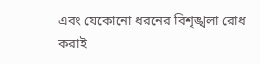এবং যেকোনো ধরনের বিশৃঙ্খলা রোধ করাই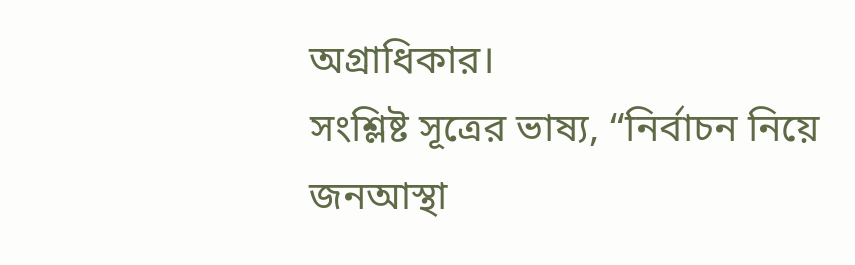অগ্রাধিকার।
সংশ্লিষ্ট সূত্রের ভাষ্য, “নির্বাচন নিয়ে জনআস্থা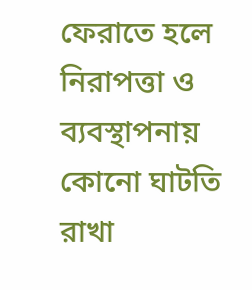ফেরাতে হলে নিরাপত্তা ও ব্যবস্থাপনায় কোনো ঘাটতি রাখা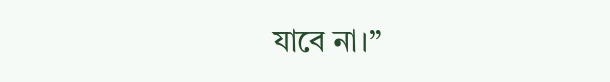যাবে না।”